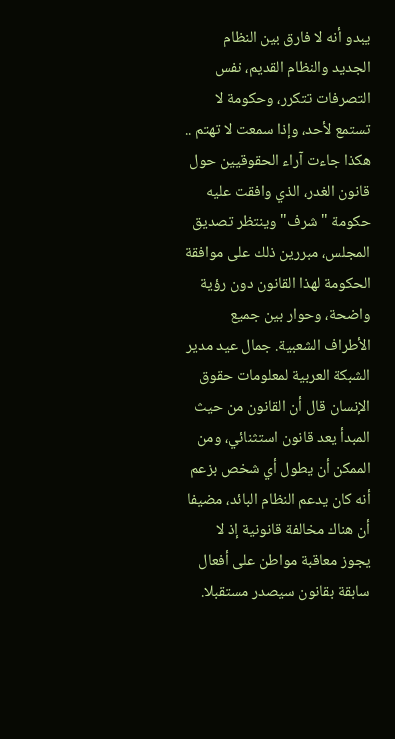يبدو أنه لا فارق بين النظام الجديد والنظام القديم، نفس التصرفات تتكرر، وحكومة لا تستمع لأحد، وإذا سمعت لا تهتم .. هكذا جاءت آراء الحقوقيين حول قانون الغدر، الذي وافقت عليه حكومة "شرف" وينتظر تصديق المجلس، مبررين ذلك على موافقة الحكومة لهذا القانون دون رؤية واضحة، وحوار بين جميع الأطراف الشعبية. جمال عيد مدير الشبكة العربية لمعلومات حقوق الإنسان قال أن القانون من حيث المبدأ يعد قانون استثنائي، ومن الممكن أن يطول أي شخص بزعم أنه كان يدعم النظام البائد، مضيفا أن هناك مخالفة قانونية إذ لا يجوز معاقبة مواطن على أفعال سابقة بقانون سيصدر مستقبلا.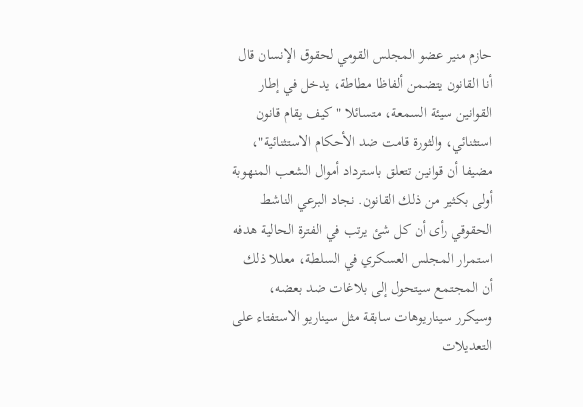حازم منير عضو المجلس القومي لحقوق الإنسان قال أنا القانون يتضمن ألفاظا مطاطة، يدخل في إطار القوانين سيئة السمعة، متسائلا "كيف يقام قانون استثنائي، والثورة قامت ضد الأحكام الاستثنائية"، مضيفا أن قوانين تتعلق باسترداد أموال الشعب المنهوبة أولى بكثير من ذلك القانون. نجاد البرعي الناشط الحقوقي رأى أن كل شئ يرتب في الفترة الحالية هدفه استمرار المجلس العسكري في السلطة، معللا ذلك أن المجتمع سيتحول إلى بلاغات ضد بعضه، وسيكرر سيناريوهات سابقة مثل سيناريو الاستفتاء على التعديلات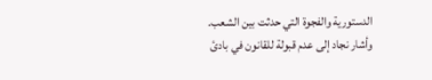الدستورية والفجوة التي حدثت بين الشعب. وأشار نجاد إلى عدم قبولة للقانون في بادئ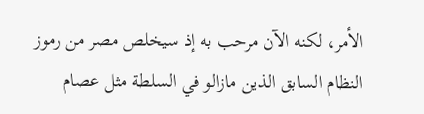الأمر، لكنه الآن مرحب به إذ سيخلص مصر من رموز النظام السابق الذين مازالو في السلطة مثل عصام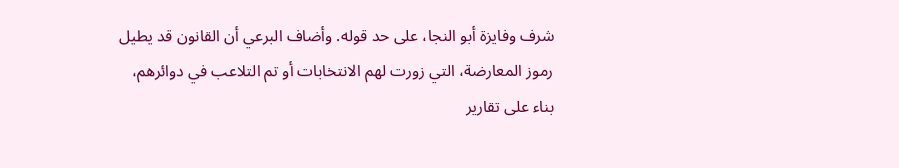شرف وفايزة أبو النجا، على حد قوله. وأضاف البرعي أن القانون قد يطيل رموز المعارضة، التي زورت لهم الانتخابات أو تم التلاعب في دوائرهم، بناء على تقارير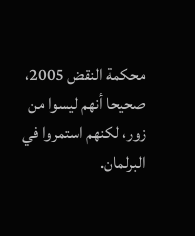محكمة النقض 2005، صحيحا أنهم ليسوا من زور، لكنهم استمروا في البرلمان.